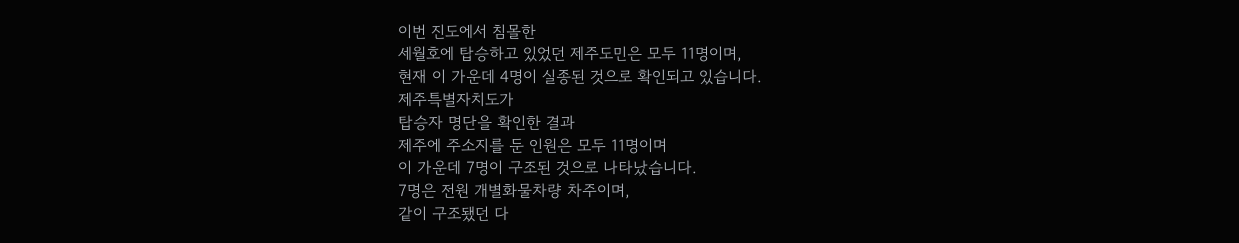이번 진도에서 침몰한
세월호에 탑승하고 있었던 제주도민은 모두 11명이며,
현재 이 가운데 4명이 실종된 것으로 확인되고 있습니다.
제주특별자치도가
탑승자 명단을 확인한 결과
제주에 주소지를 둔 인원은 모두 11명이며
이 가운데 7명이 구조된 것으로 나타났습니다.
7명은 전원 개별화물차량 차주이며,
같이 구조됐던 다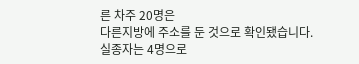른 차주 20명은
다른지방에 주소를 둔 것으로 확인됐습니다.
실종자는 4명으로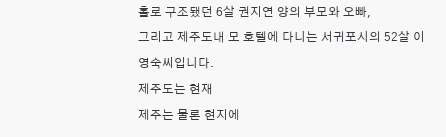홀로 구조됐던 6살 권지연 양의 부모와 오빠,
그리고 제주도내 모 호텔에 다니는 서귀포시의 52살 이영숙씨입니다.
제주도는 현재
제주는 물론 현지에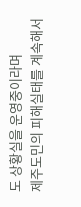도 상황실을 운영중이라며
제주도민의 피해실태를 계속해서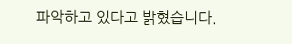파악하고 있다고 밝혔습니다.